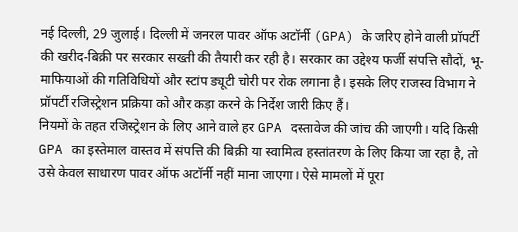नई दिल्ली, 29 जुलाई। दिल्ली में जनरल पावर ऑफ अटॉर्नी (GPA) के जरिए होने वाली प्रॉपर्टी की खरीद-बिक्री पर सरकार सख्ती की तैयारी कर रही है। सरकार का उद्देश्य फर्जी संपत्ति सौदों, भू-माफियाओं की गतिविधियों और स्टांप ड्यूटी चोरी पर रोक लगाना है। इसके लिए राजस्व विभाग ने प्रॉपर्टी रजिस्ट्रेशन प्रक्रिया को और कड़ा करने के निर्देश जारी किए हैं।
नियमों के तहत रजिस्ट्रेशन के लिए आने वाले हर GPA दस्तावेज की जांच की जाएगी। यदि किसी GPA का इस्तेमाल वास्तव में संपत्ति की बिक्री या स्वामित्व हस्तांतरण के लिए किया जा रहा है, तो उसे केवल साधारण पावर ऑफ अटॉर्नी नहीं माना जाएगा। ऐसे मामलों में पूरा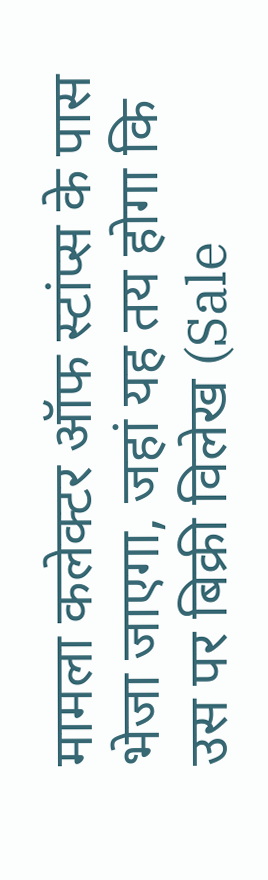मामला कलेक्टर ऑफ स्टांप्स के पास भेजा जाएगा, जहां यह तय होगा कि उस पर बिक्री विलेख (Sale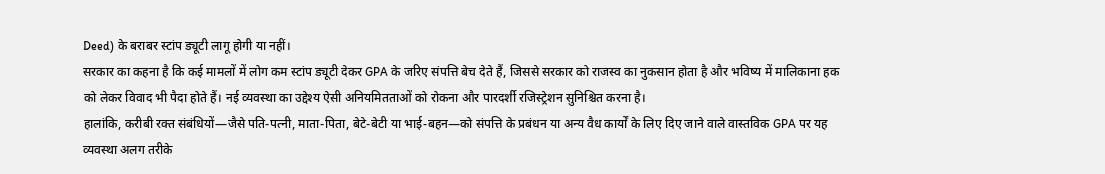Deed) के बराबर स्टांप ड्यूटी लागू होगी या नहीं।
सरकार का कहना है कि कई मामलों में लोग कम स्टांप ड्यूटी देकर GPA के जरिए संपत्ति बेच देते हैं, जिससे सरकार को राजस्व का नुकसान होता है और भविष्य में मालिकाना हक को लेकर विवाद भी पैदा होते हैं। नई व्यवस्था का उद्देश्य ऐसी अनियमितताओं को रोकना और पारदर्शी रजिस्ट्रेशन सुनिश्चित करना है।
हालांकि, करीबी रक्त संबंधियों—जैसे पति-पत्नी, माता-पिता, बेटे-बेटी या भाई-बहन—को संपत्ति के प्रबंधन या अन्य वैध कार्यों के लिए दिए जाने वाले वास्तविक GPA पर यह व्यवस्था अलग तरीके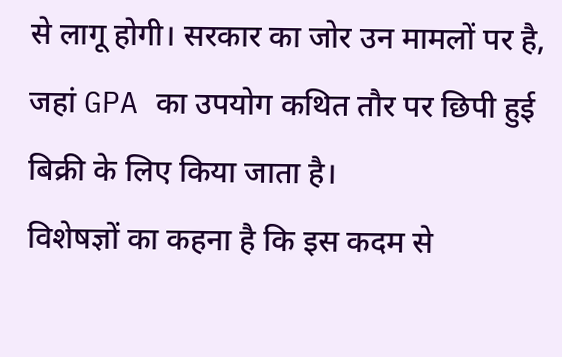से लागू होगी। सरकार का जोर उन मामलों पर है, जहां GPA का उपयोग कथित तौर पर छिपी हुई बिक्री के लिए किया जाता है।
विशेषज्ञों का कहना है कि इस कदम से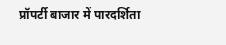प्रॉपर्टी बाजार में पारदर्शिता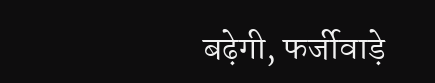बढ़ेगी, फर्जीवाड़े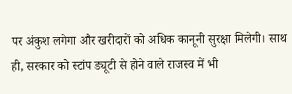पर अंकुश लगेगा और खरीदारों को अधिक कानूनी सुरक्षा मिलेगी। साथ ही, सरकार को स्टांप ड्यूटी से होने वाले राजस्व में भी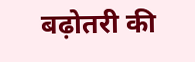बढ़ोतरी की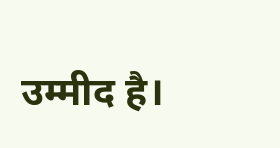उम्मीद है।